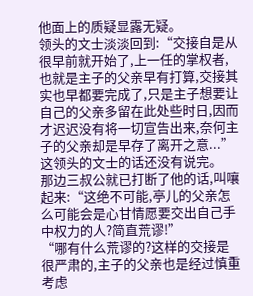他面上的质疑显露无疑。
领头的文士淡淡回到:“交接自是从很早前就开始了,上一任的掌权者,也就是主子的父亲早有打算,交接其实也早都要完成了,只是主子想要让自己的父亲多留在此处些时日,因而才迟迟没有将一切宣告出来,奈何主子的父亲却是早存了离开之意...”
这领头的文士的话还没有说完。
那边三叔公就已打断了他的话,叫嚷起来:“这绝不可能,亭儿的父亲怎么可能会是心甘情愿要交出自己手中权力的人?简直荒谬!”
“哪有什么荒谬的?这样的交接是很严肃的,主子的父亲也是经过慎重考虑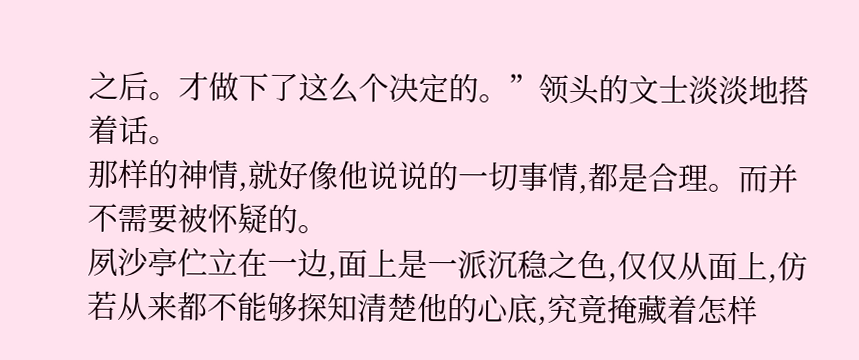之后。才做下了这么个决定的。”领头的文士淡淡地搭着话。
那样的神情,就好像他说说的一切事情,都是合理。而并不需要被怀疑的。
夙沙亭伫立在一边,面上是一派沉稳之色,仅仅从面上,仿若从来都不能够探知清楚他的心底,究竟掩藏着怎样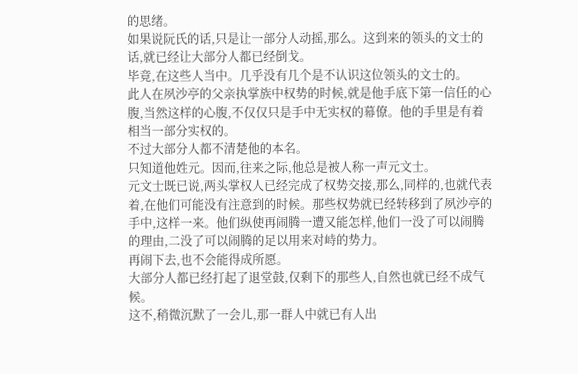的思绪。
如果说阮氏的话,只是让一部分人动摇,那么。这到来的领头的文士的话,就已经让大部分人都已经倒戈。
毕竟,在这些人当中。几乎没有几个是不认识这位领头的文士的。
此人在夙沙亭的父亲执掌族中权势的时候,就是他手底下第一信任的心腹,当然这样的心腹,不仅仅只是手中无实权的幕僚。他的手里是有着相当一部分实权的。
不过大部分人都不清楚他的本名。
只知道他姓元。因而,往来之际,他总是被人称一声元文士。
元文士既已说,两头掌权人已经完成了权势交接,那么,同样的,也就代表着,在他们可能没有注意到的时候。那些权势就已经转移到了夙沙亭的手中,这样一来。他们纵使再闹腾一遭又能怎样,他们一没了可以闹腾的理由,二没了可以闹腾的足以用来对峙的势力。
再闹下去,也不会能得成所愿。
大部分人都已经打起了退堂鼓,仅剩下的那些人,自然也就已经不成气候。
这不,稍微沉默了一会儿,那一群人中就已有人出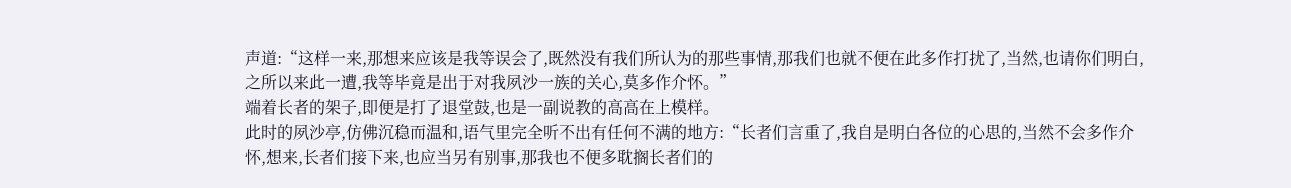声道:“这样一来,那想来应该是我等误会了,既然没有我们所认为的那些事情,那我们也就不便在此多作打扰了,当然,也请你们明白,之所以来此一遭,我等毕竟是出于对我夙沙一族的关心,莫多作介怀。”
端着长者的架子,即便是打了退堂鼓,也是一副说教的高高在上模样。
此时的夙沙亭,仿佛沉稳而温和,语气里完全听不出有任何不满的地方:“长者们言重了,我自是明白各位的心思的,当然不会多作介怀,想来,长者们接下来,也应当另有别事,那我也不便多耽搁长者们的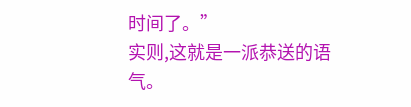时间了。”
实则,这就是一派恭送的语气。